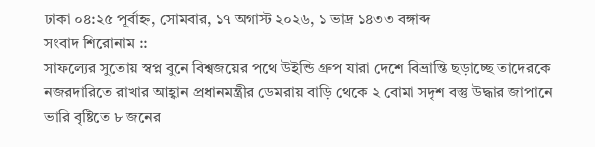ঢাকা ০৪:২৫ পূর্বাহ্ন, সোমবার, ১৭ অগাস্ট ২০২৬, ১ ভাদ্র ১৪৩৩ বঙ্গাব্দ
সংবাদ শিরোনাম ::
সাফল্যের সুতোয় স্বপ্ন বুনে বিশ্বজয়ের পথে উইন্ডি গ্রুপ যারা দেশে বিভ্রান্তি ছড়াচ্ছে তাদেরকে নজরদারিতে রাখার আহ্বান প্রধানমন্ত্রীর ডেমরায় বাড়ি থেকে ২ বোমা সদৃশ বস্তু উদ্ধার জাপানে ভারি বৃষ্টিতে ৮ জনের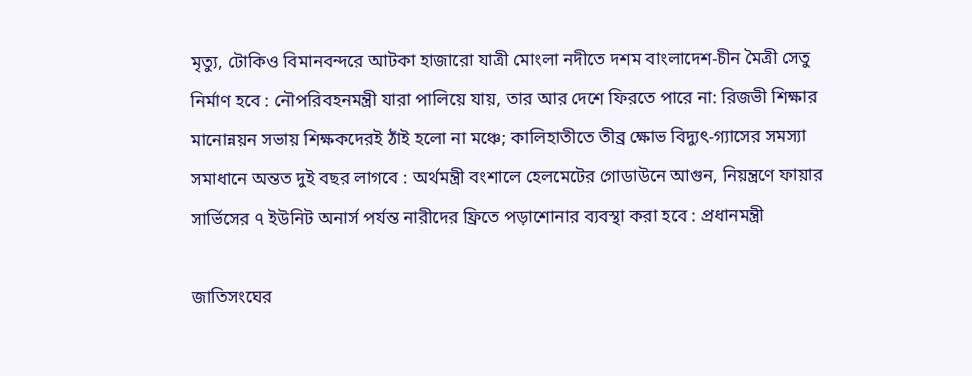মৃত্যু, টোকিও বিমানবন্দরে আটকা হাজারো যাত্রী মোংলা নদীতে দশম বাংলাদেশ-চীন মৈত্রী সেতু নির্মাণ হবে : নৌপরিবহনমন্ত্রী যারা পালিয়ে যায়, তার আর দেশে ফিরতে পারে না: রিজভী শিক্ষার মানোন্নয়ন সভায় শিক্ষকদেরই ঠাঁই হলো না মঞ্চে; কালিহাতীতে তীব্র ক্ষোভ বিদ্যুৎ-গ্যাসের সমস্যা সমাধানে অন্তত দুই বছর লাগবে : অর্থমন্ত্রী বংশালে হেলমেটের গোডাউনে আগুন, নিয়ন্ত্রণে ফায়ার সার্ভিসের ৭ ইউনিট অনার্স পর্যন্ত নারীদের ফ্রিতে পড়াশোনার ব্যবস্থা করা হবে : প্রধানমন্ত্রী

জাতিসংঘের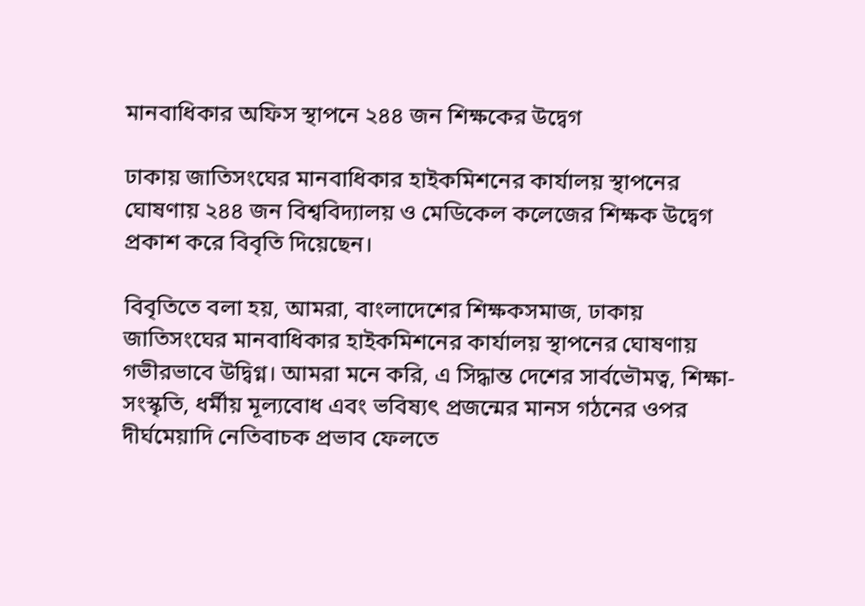মানবাধিকার অফিস স্থাপনে ২৪৪ জন শিক্ষকের উদ্বেগ

ঢাকায় জাতিসংঘের মানবাধিকার হাইকমিশনের কার্যালয় স্থাপনের ঘোষণায় ২৪৪ জন বিশ্ববিদ্যালয় ও মেডিকেল কলেজের শিক্ষক উদ্বেগ প্রকাশ করে বিবৃতি দিয়েছেন।

বিবৃতিতে বলা হয়, আমরা, বাংলাদেশের শিক্ষকসমাজ, ঢাকায় জাতিসংঘের মানবাধিকার হাইকমিশনের কার্যালয় স্থাপনের ঘোষণায় গভীরভাবে উদ্বিগ্ন। আমরা মনে করি, এ সিদ্ধান্ত দেশের সার্বভৌমত্ব, শিক্ষা-সংস্কৃতি, ধর্মীয় মূল্যবোধ এবং ভবিষ্যৎ প্রজন্মের মানস গঠনের ওপর দীর্ঘমেয়াদি নেতিবাচক প্রভাব ফেলতে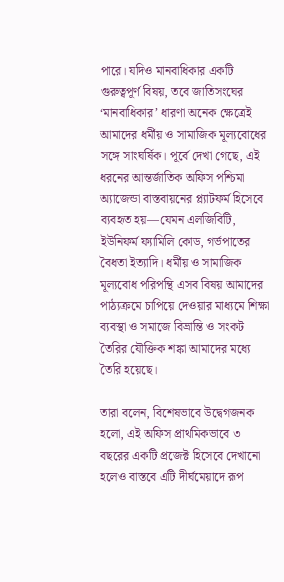পারে। যদিও মানবাধিকার একটি গুরুত্বপূর্ণ বিষয়, তবে জাতিসংঘের ‘মানবাধিকার’ ধারণা অনেক ক্ষেত্রেই আমাদের ধর্মীয় ও সামাজিক মূল্যবোধের সঙ্গে সাংঘর্ষিক। পূর্বে দেখা গেছে, এই ধরনের আন্তর্জাতিক অফিস পশ্চিমা অ্যাজেন্ডা বাস্তবায়নের প্ল্যাটফর্ম হিসেবে ব্যবহৃত হয়—যেমন এলজিবিটি, ইউনিফর্ম ফ্যামিলি কোড, গর্ভপাতের বৈধতা ইত্যাদি। ধর্মীয় ও সামাজিক মূল্যবোধ পরিপন্থি এসব বিষয় আমাদের পাঠ্যক্রমে চাপিয়ে দেওয়ার মাধ্যমে শিক্ষা ব্যবস্থা ও সমাজে বিভ্রান্তি ও সংকট তৈরির যৌক্তিক শঙ্কা আমাদের মধ্যে তৈরি হয়েছে।

তারা বলেন, বিশেষভাবে উদ্বেগজনক হলো, এই অফিস প্রাথমিকভাবে ৩ বছরের একটি প্রজেক্ট হিসেবে দেখানো হলেও বাস্তবে এটি দীর্ঘমেয়াদে রূপ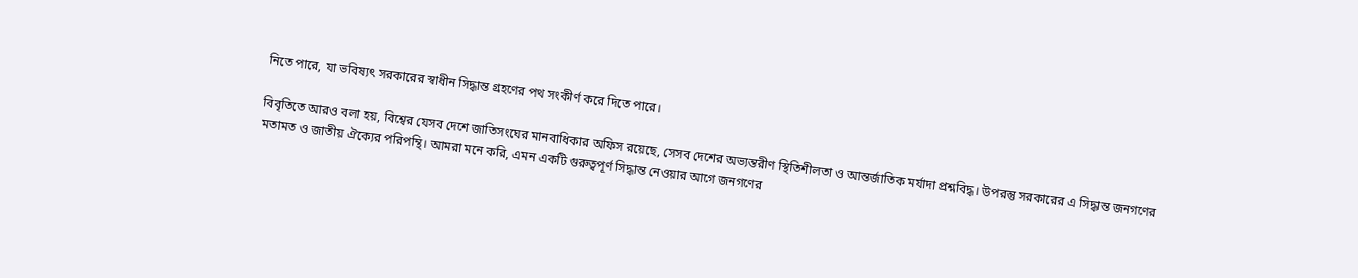নিতে পারে, যা ভবিষ্যৎ সরকারের স্বাধীন সিদ্ধান্ত গ্রহণের পথ সংকীর্ণ করে দিতে পারে।

বিবৃতিতে আরও বলা হয়, বিশ্বের যেসব দেশে জাতিসংঘের মানবাধিকার অফিস রয়েছে, সেসব দেশের অভ্যন্তরীণ স্থিতিশীলতা ও আন্তর্জাতিক মর্যাদা প্রশ্নবিদ্ধ। উপরন্তু সরকারের এ সিদ্ধান্ত জনগণের মতামত ও জাতীয় ঐক্যের পরিপন্থি। আমরা মনে করি, এমন একটি গুরুত্বপূর্ণ সিদ্ধান্ত নেওয়ার আগে জনগণের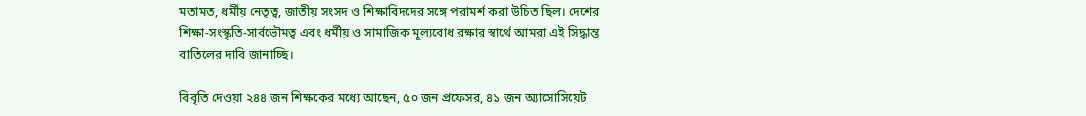মতামত, ধর্মীয় নেতৃত্ব, জাতীয় সংসদ ও শিক্ষাবিদদের সঙ্গে পরামর্শ করা উচিত ছিল। দেশের শিক্ষা-সংস্কৃতি-সার্বভৌমত্ব এবং ধর্মীয় ও সামাজিক মূল্যবোধ রক্ষার স্বার্থে আমরা এই সিদ্ধান্ত বাতিলের দাবি জানাচ্ছি।

বিবৃতি দেওয়া ২৪৪ জন শিক্ষকের মধ্যে আছেন, ৫০ জন প্রফেসর, ৪১ জন অ্যাসোসিয়েট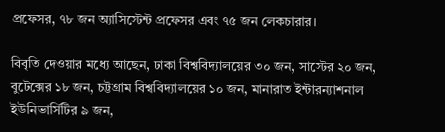প্রফেসর, ৭৮ জন অ্যাসিস্টেন্ট প্রফেসর এবং ৭৫ জন লেকচারার।

বিবৃতি দেওয়ার মধ্যে আছেন, ঢাকা বিশ্ববিদ্যালয়ের ৩০ জন, সাস্টের ২০ জন, বুটেক্সের ১৮ জন, চট্টগ্রাম বিশ্ববিদ্যালয়ের ১০ জন, মানারাত ইন্টারন্যাশনাল ইউনিভার্সিটির ৯ জন,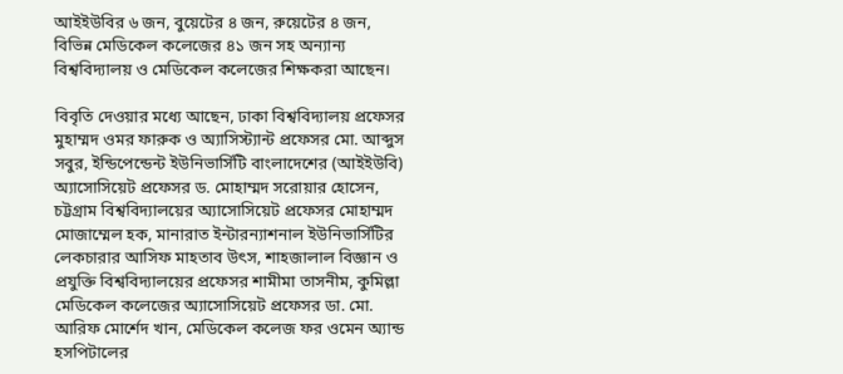আইইউবির ৬ জন, বুয়েটের ৪ জন, রুয়েটের ৪ জন, বিভিন্ন মেডিকেল কলেজের ৪১ জন সহ অন্যান্য বিশ্ববিদ্যালয় ও মেডিকেল কলেজের শিক্ষকরা আছেন।

বিবৃতি দেওয়ার মধ্যে আছেন, ঢাকা বিশ্ববিদ্যালয় প্রফেসর মুহাম্মদ ওমর ফারুক ও অ্যাসিস্ট্যান্ট প্রফেসর মো. আব্দুস সবুর, ইন্ডিপেন্ডেন্ট ইউনিভার্সিটি বাংলাদেশের (আইইউবি) অ্যাসোসিয়েট প্রফেসর ড. মোহাম্মদ সরোয়ার হোসেন, চট্টগ্রাম বিশ্ববিদ্যালয়ের অ্যাসোসিয়েট প্রফেসর মোহাম্মদ মোজাম্মেল হক, মানারাত ইন্টারন্যাশনাল ইউনিভার্সিটির লেকচারার আসিফ মাহতাব উৎস, শাহজালাল বিজ্ঞান ও প্রযুক্তি বিশ্ববিদ্যালয়ের প্রফেসর শামীমা তাসনীম, কুমিল্লা মেডিকেল কলেজের অ্যাসোসিয়েট প্রফেসর ডা. মো. আরিফ মোর্শেদ খান, মেডিকেল কলেজ ফর ওমেন অ্যান্ড হসপিটালের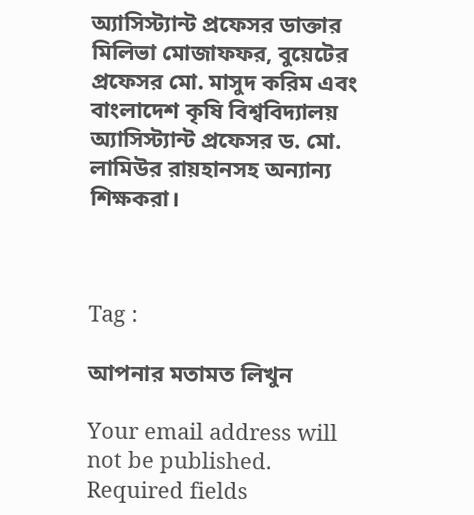অ্যাসিস্ট্যান্ট প্রফেসর ডাক্তার মিলিভা মোজাফফর, বুয়েটের প্রফেসর মো. মাসুদ করিম এবং বাংলাদেশ কৃষি বিশ্ববিদ্যালয় অ্যাসিস্ট্যান্ট প্রফেসর ড. মো. লামিউর রায়হানসহ অন্যান্য শিক্ষকরা।



Tag :

আপনার মতামত লিখুন

Your email address will not be published. Required fields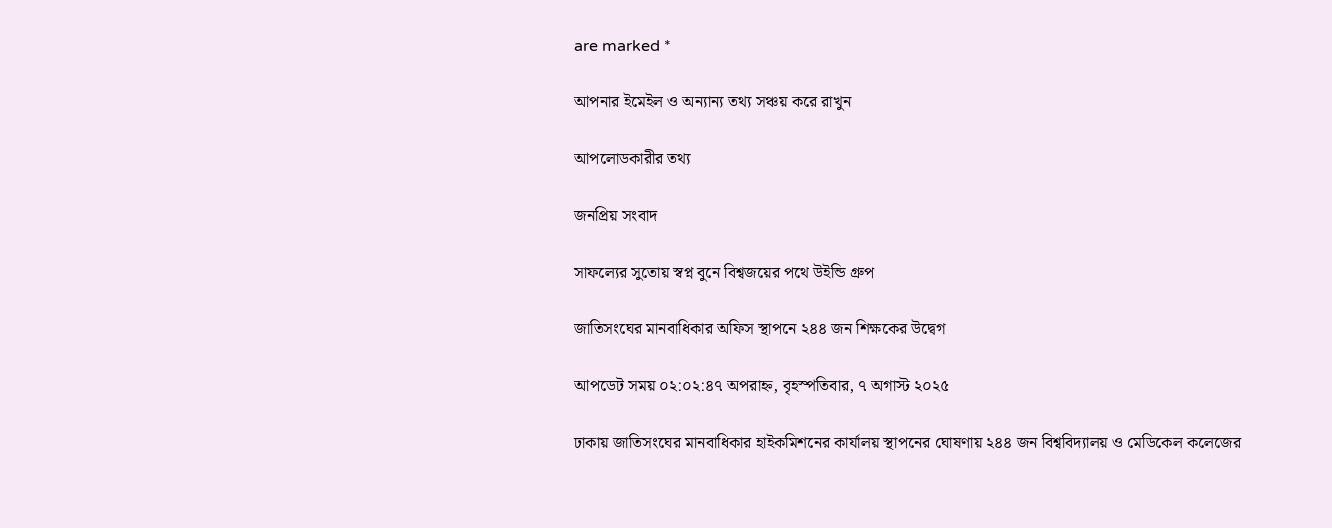are marked *

আপনার ইমেইল ও অন্যান্য তথ্য সঞ্চয় করে রাখুন

আপলোডকারীর তথ্য

জনপ্রিয় সংবাদ

সাফল্যের সুতোয় স্বপ্ন বুনে বিশ্বজয়ের পথে উইন্ডি গ্রুপ

জাতিসংঘের মানবাধিকার অফিস স্থাপনে ২৪৪ জন শিক্ষকের উদ্বেগ

আপডেট সময় ০২:০২:৪৭ অপরাহ্ন, বৃহস্পতিবার, ৭ অগাস্ট ২০২৫

ঢাকায় জাতিসংঘের মানবাধিকার হাইকমিশনের কার্যালয় স্থাপনের ঘোষণায় ২৪৪ জন বিশ্ববিদ্যালয় ও মেডিকেল কলেজের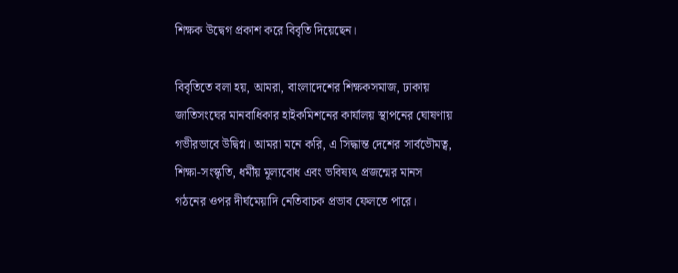শিক্ষক উদ্বেগ প্রকাশ করে বিবৃতি দিয়েছেন।

বিবৃতিতে বলা হয়, আমরা, বাংলাদেশের শিক্ষকসমাজ, ঢাকায় জাতিসংঘের মানবাধিকার হাইকমিশনের কার্যালয় স্থাপনের ঘোষণায় গভীরভাবে উদ্বিগ্ন। আমরা মনে করি, এ সিদ্ধান্ত দেশের সার্বভৌমত্ব, শিক্ষা-সংস্কৃতি, ধর্মীয় মূল্যবোধ এবং ভবিষ্যৎ প্রজন্মের মানস গঠনের ওপর দীর্ঘমেয়াদি নেতিবাচক প্রভাব ফেলতে পারে।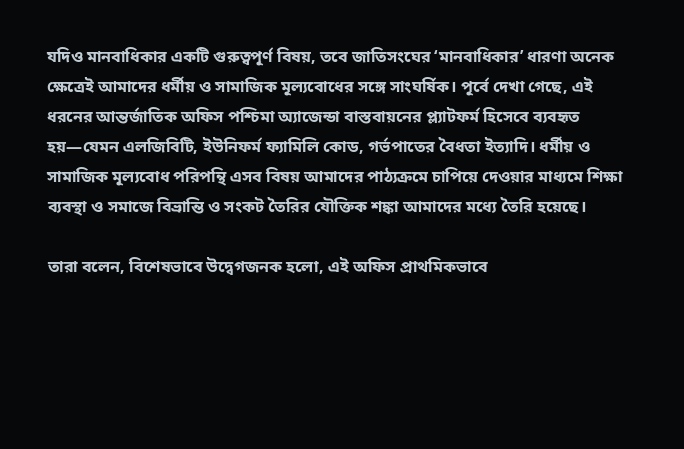যদিও মানবাধিকার একটি গুরুত্বপূর্ণ বিষয়, তবে জাতিসংঘের ‘মানবাধিকার’ ধারণা অনেক ক্ষেত্রেই আমাদের ধর্মীয় ও সামাজিক মূল্যবোধের সঙ্গে সাংঘর্ষিক। পূর্বে দেখা গেছে, এই ধরনের আন্তর্জাতিক অফিস পশ্চিমা অ্যাজেন্ডা বাস্তবায়নের প্ল্যাটফর্ম হিসেবে ব্যবহৃত হয়—যেমন এলজিবিটি, ইউনিফর্ম ফ্যামিলি কোড, গর্ভপাতের বৈধতা ইত্যাদি। ধর্মীয় ও সামাজিক মূল্যবোধ পরিপন্থি এসব বিষয় আমাদের পাঠ্যক্রমে চাপিয়ে দেওয়ার মাধ্যমে শিক্ষা ব্যবস্থা ও সমাজে বিভ্রান্তি ও সংকট তৈরির যৌক্তিক শঙ্কা আমাদের মধ্যে তৈরি হয়েছে।

তারা বলেন, বিশেষভাবে উদ্বেগজনক হলো, এই অফিস প্রাথমিকভাবে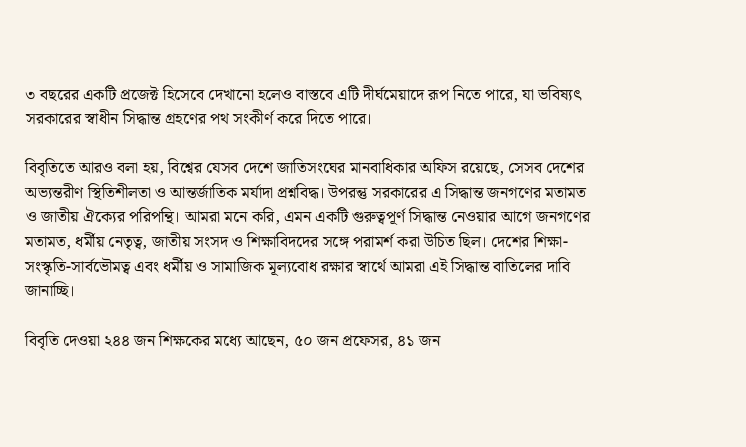৩ বছরের একটি প্রজেক্ট হিসেবে দেখানো হলেও বাস্তবে এটি দীর্ঘমেয়াদে রূপ নিতে পারে, যা ভবিষ্যৎ সরকারের স্বাধীন সিদ্ধান্ত গ্রহণের পথ সংকীর্ণ করে দিতে পারে।

বিবৃতিতে আরও বলা হয়, বিশ্বের যেসব দেশে জাতিসংঘের মানবাধিকার অফিস রয়েছে, সেসব দেশের অভ্যন্তরীণ স্থিতিশীলতা ও আন্তর্জাতিক মর্যাদা প্রশ্নবিদ্ধ। উপরন্তু সরকারের এ সিদ্ধান্ত জনগণের মতামত ও জাতীয় ঐক্যের পরিপন্থি। আমরা মনে করি, এমন একটি গুরুত্বপূর্ণ সিদ্ধান্ত নেওয়ার আগে জনগণের মতামত, ধর্মীয় নেতৃত্ব, জাতীয় সংসদ ও শিক্ষাবিদদের সঙ্গে পরামর্শ করা উচিত ছিল। দেশের শিক্ষা-সংস্কৃতি-সার্বভৌমত্ব এবং ধর্মীয় ও সামাজিক মূল্যবোধ রক্ষার স্বার্থে আমরা এই সিদ্ধান্ত বাতিলের দাবি জানাচ্ছি।

বিবৃতি দেওয়া ২৪৪ জন শিক্ষকের মধ্যে আছেন, ৫০ জন প্রফেসর, ৪১ জন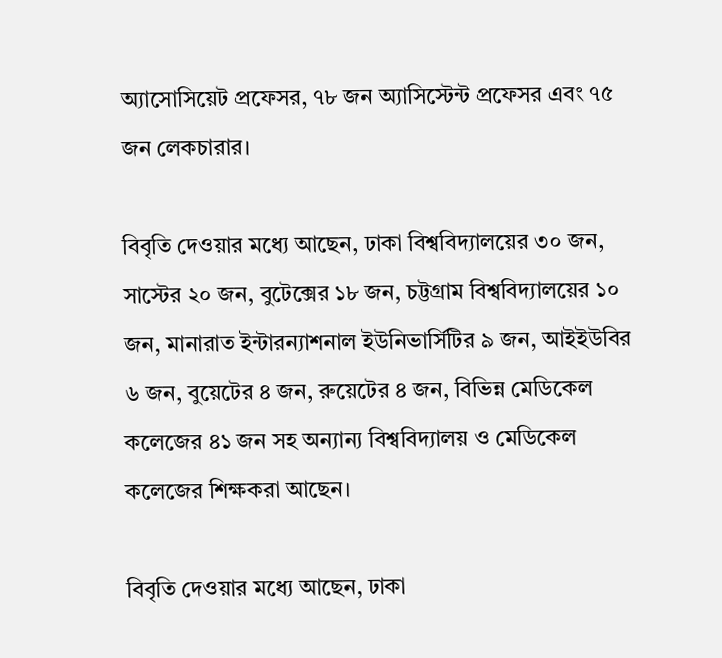অ্যাসোসিয়েট প্রফেসর, ৭৮ জন অ্যাসিস্টেন্ট প্রফেসর এবং ৭৫ জন লেকচারার।

বিবৃতি দেওয়ার মধ্যে আছেন, ঢাকা বিশ্ববিদ্যালয়ের ৩০ জন, সাস্টের ২০ জন, বুটেক্সের ১৮ জন, চট্টগ্রাম বিশ্ববিদ্যালয়ের ১০ জন, মানারাত ইন্টারন্যাশনাল ইউনিভার্সিটির ৯ জন, আইইউবির ৬ জন, বুয়েটের ৪ জন, রুয়েটের ৪ জন, বিভিন্ন মেডিকেল কলেজের ৪১ জন সহ অন্যান্য বিশ্ববিদ্যালয় ও মেডিকেল কলেজের শিক্ষকরা আছেন।

বিবৃতি দেওয়ার মধ্যে আছেন, ঢাকা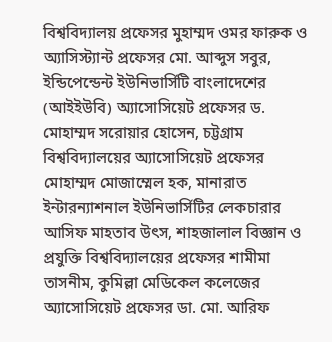বিশ্ববিদ্যালয় প্রফেসর মুহাম্মদ ওমর ফারুক ও অ্যাসিস্ট্যান্ট প্রফেসর মো. আব্দুস সবুর, ইন্ডিপেন্ডেন্ট ইউনিভার্সিটি বাংলাদেশের (আইইউবি) অ্যাসোসিয়েট প্রফেসর ড. মোহাম্মদ সরোয়ার হোসেন, চট্টগ্রাম বিশ্ববিদ্যালয়ের অ্যাসোসিয়েট প্রফেসর মোহাম্মদ মোজাম্মেল হক, মানারাত ইন্টারন্যাশনাল ইউনিভার্সিটির লেকচারার আসিফ মাহতাব উৎস, শাহজালাল বিজ্ঞান ও প্রযুক্তি বিশ্ববিদ্যালয়ের প্রফেসর শামীমা তাসনীম, কুমিল্লা মেডিকেল কলেজের অ্যাসোসিয়েট প্রফেসর ডা. মো. আরিফ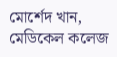মোর্শেদ খান, মেডিকেল কলেজ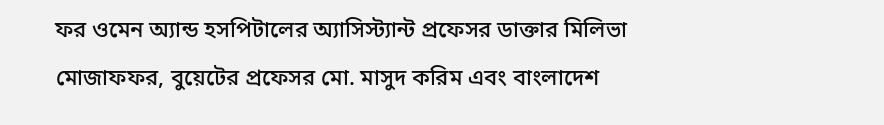ফর ওমেন অ্যান্ড হসপিটালের অ্যাসিস্ট্যান্ট প্রফেসর ডাক্তার মিলিভা মোজাফফর, বুয়েটের প্রফেসর মো. মাসুদ করিম এবং বাংলাদেশ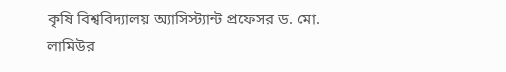কৃষি বিশ্ববিদ্যালয় অ্যাসিস্ট্যান্ট প্রফেসর ড. মো. লামিউর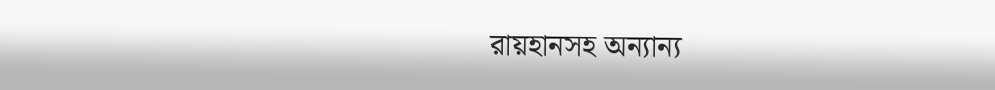রায়হানসহ অন্যান্য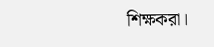শিক্ষকরা।